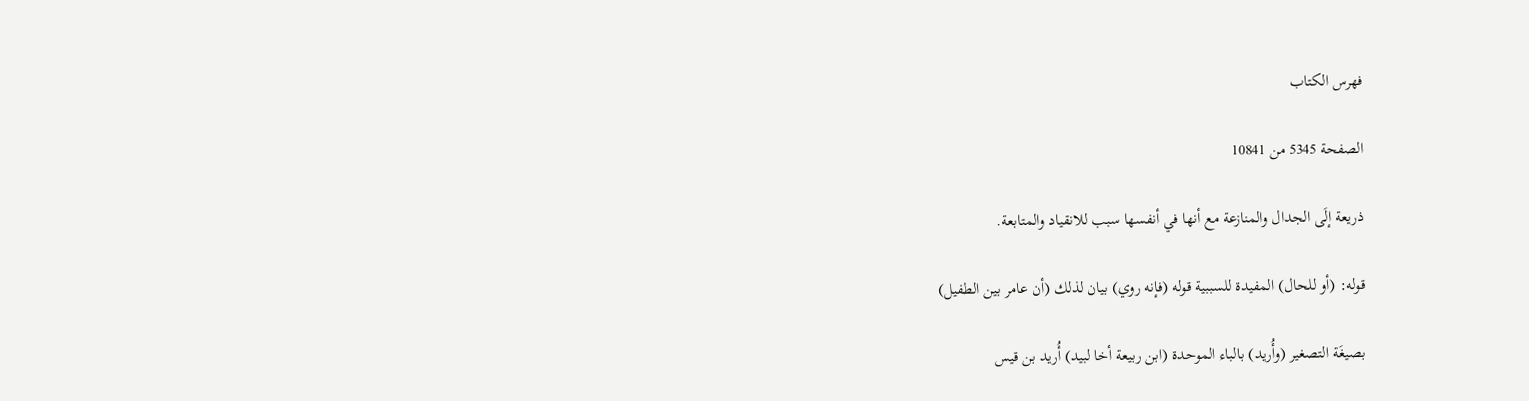فهرس الكتاب

الصفحة 5345 من 10841

ذريعة إلَى الجدال والمنازعة مع أنها في أنفسها سبب للانقياد والمتابعة.

قوله: (أو للحال) المفيدة للسببية قوله (فإنه روي) بيان لذلك (أن عامر بين الطفيل)

بصيغَة التصغير (وأُريد) بالباء الموحدة (ابن ربيعة أخا لبيد) أُريد بن قيس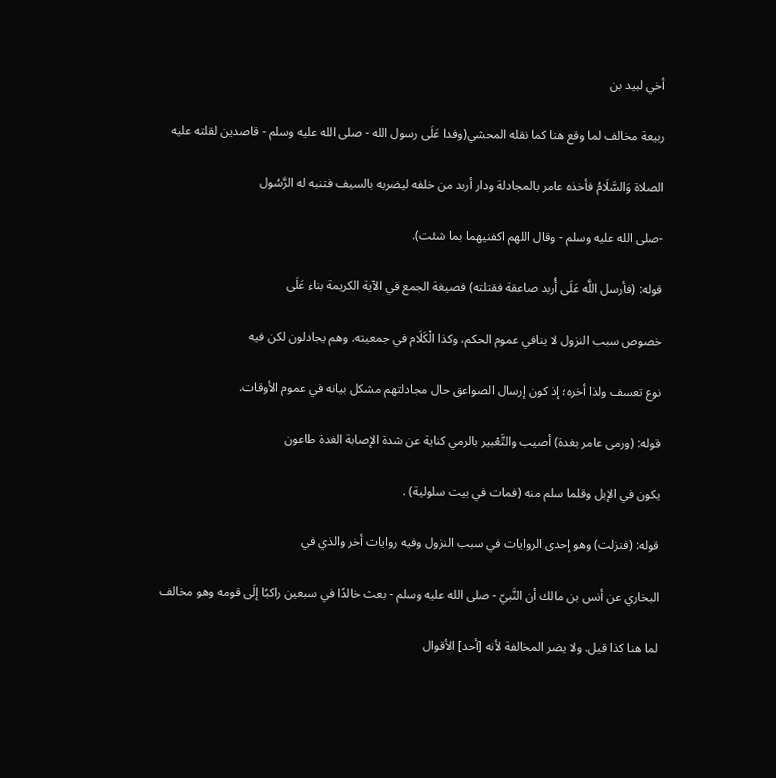أخي لبيد بن

ربيعة مخالف لما وقع هنا كما نقله المحشي(وفدا عَلَى رسول الله - صلى الله عليه وسلم - قاصدين لقلته عليه

الصلاة وَالسَّلَامُ فأخذه عامر بالمجادلة ودار أربد من خلفه ليضربه بالسيف فتنبه له الرَّسُول

-صلى الله عليه وسلم - وقال اللهم اكفنيهما بما شئت).

قوله: (فأرسل اللَّه عَلَى أُربد صاعقة فقتلته) فصيغة الجمع في الآية الكريمة بناء عَلَى

خصوص سبب النزول لا ينافي عموم الحكم، وكذا الْكَلَام في جمعيته. وهم يجادلون لكن فيه

نوع تعسف ولذا أخره؛ إذ كون إرسال الصواعق حال مجادلتهم مشكل بيانه في عموم الأوقات.

قوله: (ورمى عامر بغدة) أصيب والتَّعْبير بالرمي كناية عن شدة الإصابة الغدة طاعون

يكون في الإبل وقلما سلم منه (فمات في بيت سلولية) .

قوله: (فنزلت) وهو إحدى الروايات في سبب النزول وفيه روايات أخر والذي في

البخاري عن أنس بن مالك أن النَّبيّ - صلى الله عليه وسلم - بعث خالدًا في سبعين راكبًا إلَى قومه وهو مخالف

لما هنا كذا قيل. ولا يضر المخالفة لأنه [أحد] الأقوال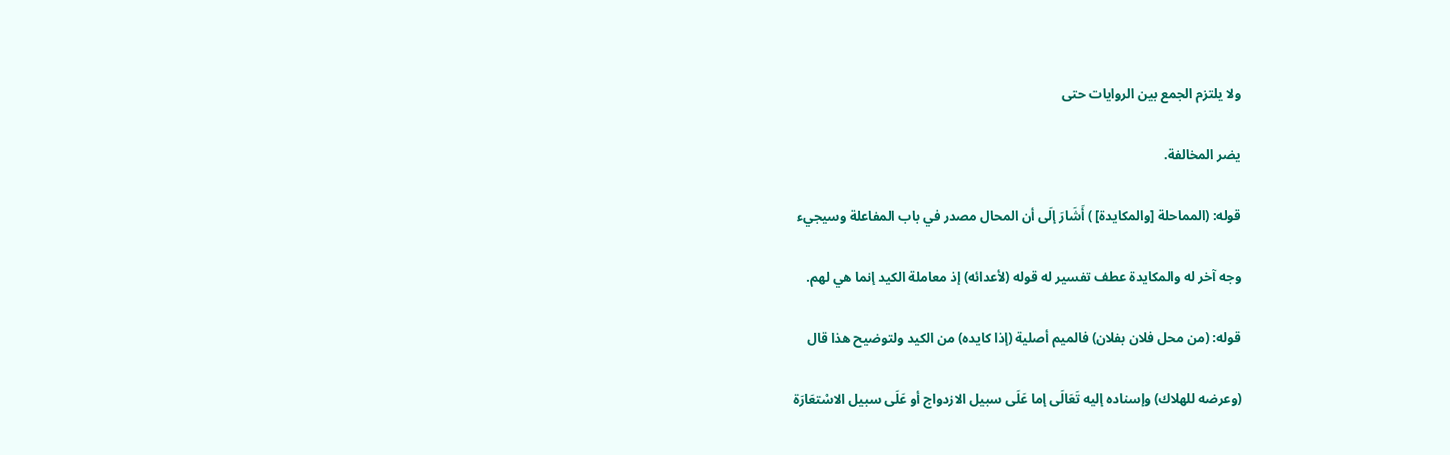ولا يلتزم الجمع بين الروايات حتى

يضر المخالفة.

قوله: (المماحلة [والمكايدة] ) أَشَارَ إلَى أن المحال مصدر في باب المفاعلة وسيجيء

وجه آخر له والمكايدة عطف تفسير له قوله (لأعدائه) إذ معاملة الكيد إنما هي لهم.

قوله: (من محل فلان بفلان) فالميم أصلية (إذا كايده) من الكيد ولتوضيح هذا قال

(وعرضه للهلاك) وإسناده إليه تَعَالَى إما عَلَى سبيل الازدواج أو عَلَى سبيل الاسْتعَارَة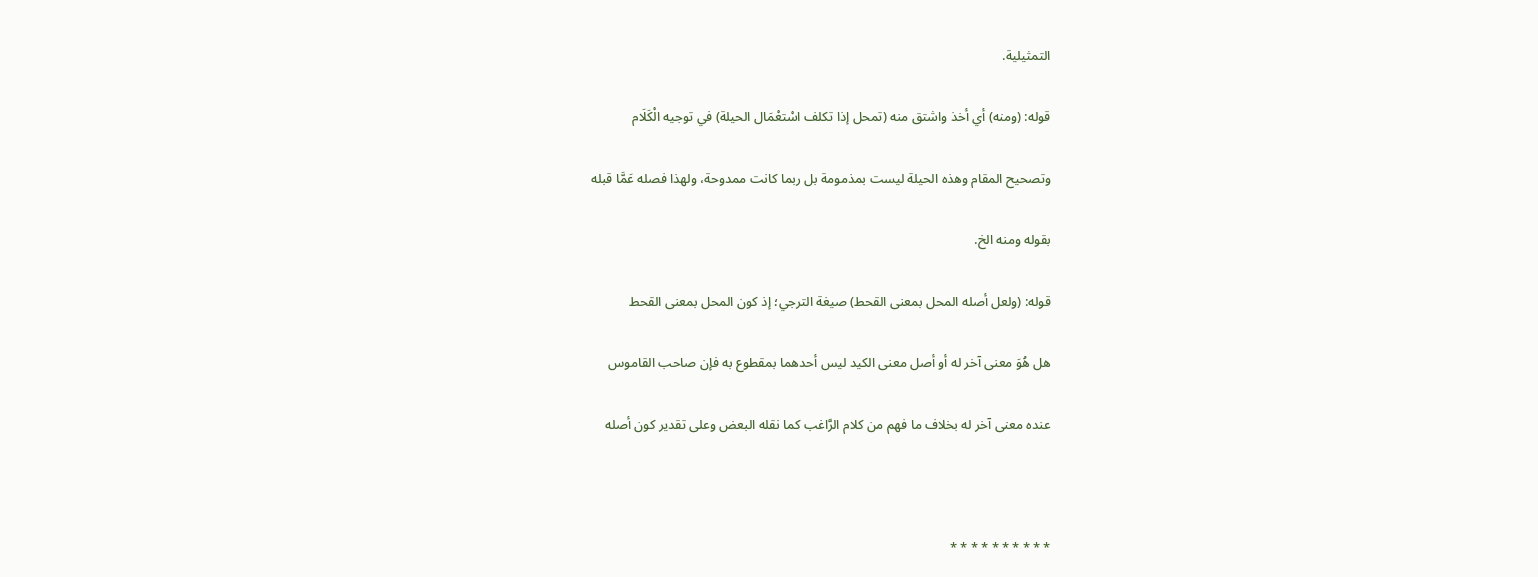التمثيلية.

قوله: (ومنه) أي أخذ واشتق منه (تمحل إذا تكلف اسْتعْمَال الحيلة) في توجيه الْكَلَام

وتصحيح المقام وهذه الحيلة ليست بمذمومة بل ربما كانت ممدوحة، ولهذا فصله عَمَّا قبله

بقوله ومنه الخ.

قوله: (ولعل أصله المحل بمعنى القحط) صيغة الترجي؛ إذ كون المحل بمعنى القحط

هل هُوَ معنى آخر له أو أصل معنى الكيد ليس أحدهما بمقطوع به فإن صاحب القاموس

عنده معنى آخر له بخلاف ما فهم من كلام الرَّاغب كما نقله البعض وعلى تقدير كون أصله



* * * * * * * * * *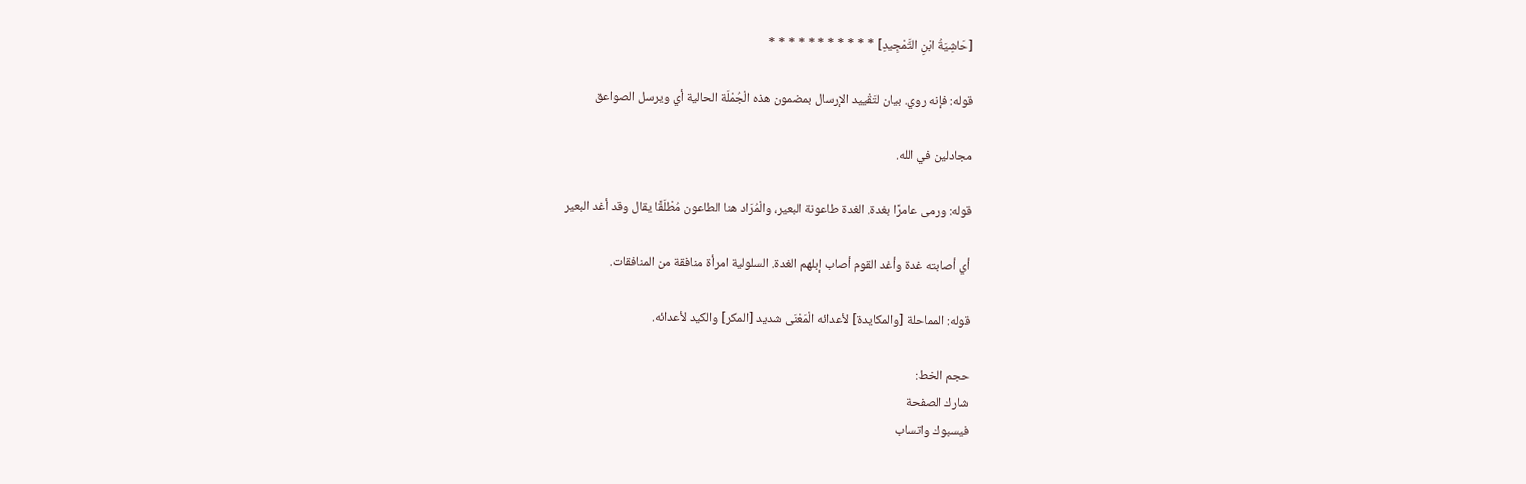[حَاشِيَةُ ابْنِ التَّمْجِيدِ] * * * * * * * * * * *

قوله: فإنه روي. بيان لتَقْييد الإرسال بمضمون هذه الْجُمْلَة الحالية أي ويرسل الصواعق

مجادلين في الله.

قوله: ورمى عامرًا بغدة. الغدة طاعونة البعير، والْمُرَاد هنا الطاعون مُطْلَقًا يقال وقد أغد البعير

أي أصابته غدة وأغد القوم أصاب إبلهم الغدة. السلولية امرأة منافقة من المنافقات.

قوله: المماحلة [والمكايدة] لأعدائه الْمَعْنَى شديد [المكر] والكيد لأعدائه.

حجم الخط:
شارك الصفحة
فيسبوك واتساب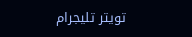تويتر تليجرام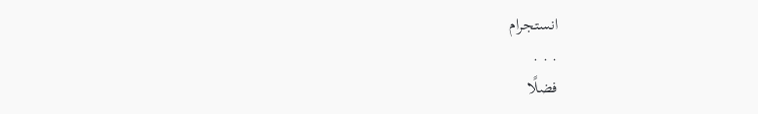انستجرام
. . .
فضلًا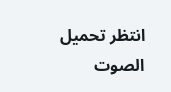انتظر تحميل الصوت